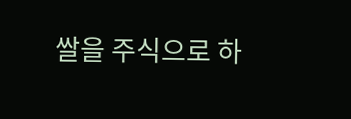쌀을 주식으로 하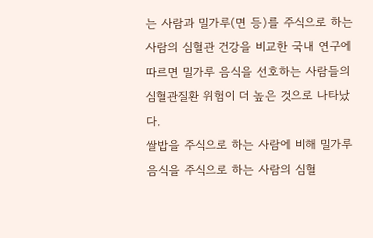는 사람과 밀가루(면 등)를 주식으로 하는 사람의 심혈관 건강을 비교한 국내 연구에 따르면 밀가루 음식을 선호하는 사람들의 심혈관질환 위험이 더 높은 것으로 나타났다.
쌀밥을 주식으로 하는 사람에 비해 밀가루 음식을 주식으로 하는 사람의 심혈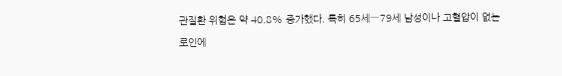관질환 위험은 약 40.8% 증가했다. 특히 65세―79세 남성이나 고혈압이 없는 로인에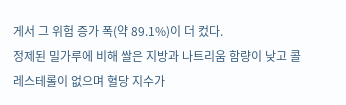게서 그 위험 증가 폭(약 89.1%)이 더 컸다.
정제된 밀가루에 비해 쌀은 지방과 나트리움 함량이 낮고 콜레스테롤이 없으며 혈당 지수가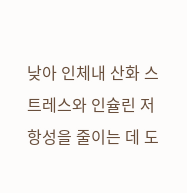낮아 인체내 산화 스트레스와 인슐린 저항성을 줄이는 데 도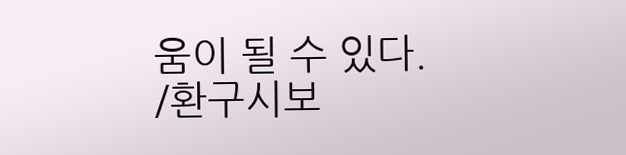움이 될 수 있다.
/환구시보